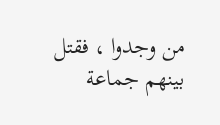من وجدوا ، فقتل بينهم جماعة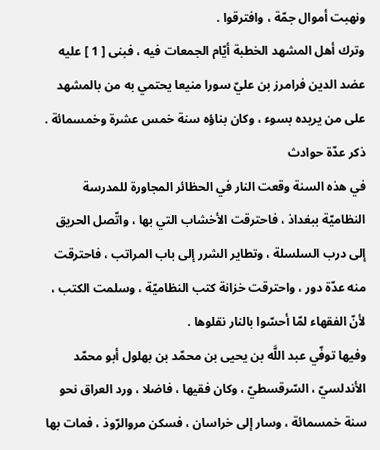ونهبت أموال جمّة ، وافترقوا .
وترك أهل المشهد الخطبة أيّام الجمعات فيه ، فبنى [ 1 ] عليه عضد الدين فرامرز بن عليّ سورا منيعا يحتمي به من بالمشهد على من يريده بسوء ، وكان بناؤه سنة خمس عشرة وخمسمائة .
ذكر عدّة حوادث
في هذه السنة وقعت النار في الحظائر المجاورة للمدرسة النظاميّة ببغداذ ، فاحترقت الأخشاب التي بها ، واتّصل الحريق إلى درب السلسلة ، وتطاير الشرر إلى باب المراتب ، فاحترقت منه عدّة دور ، واحترقت خزانة كتب النظاميّة ، وسلمت الكتب ، لأنّ الفقهاء لمّا أحسّوا بالنار نقلوها .
وفيها توفّي عبد اللَّه بن يحيى بن محمّد بن بهلول أبو محمّد الأندلسيّ ، السّرقسطيّ ، وكان فقيها ، فاضلا ، ورد العراق نحو سنة خمسمائة ، وسار إلى خراسان ، فسكن مروالرّوذ ، فمات بها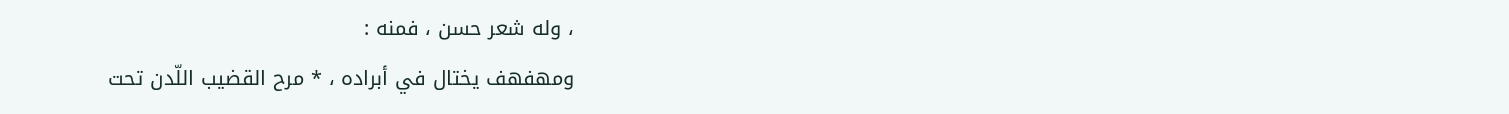، وله شعر حسن ، فمنه :
ومهفهف يختال في أبراده ، * مرح القضيب اللّدن تحت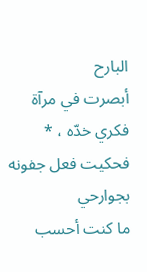البارح
أبصرت في مرآة فكري خدّه ، * فحكيت فعل جفونه بجوارحي
ما كنت أحسب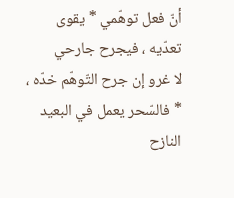أنّ فعل توهّمي * يقوى تعدّيه ، فيجرح جارحي
لا غرو إن جرح التّوهّم خدّه ، * فالسّحر يعمل في البعيد النازح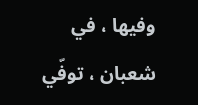وفيها ، في شعبان ، توفّي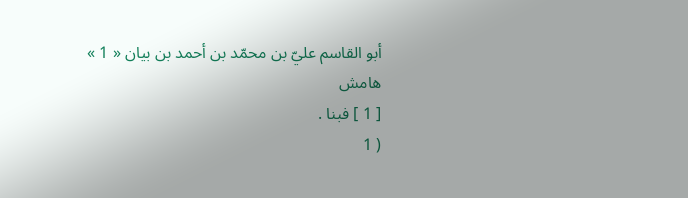أبو القاسم عليّ بن محمّد بن أحمد بن بيان « 1 »
هامش
[ 1 ] فبنا .
( 1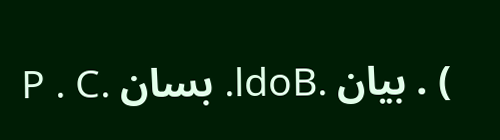) . بيان .ldoB. بسان .P . C